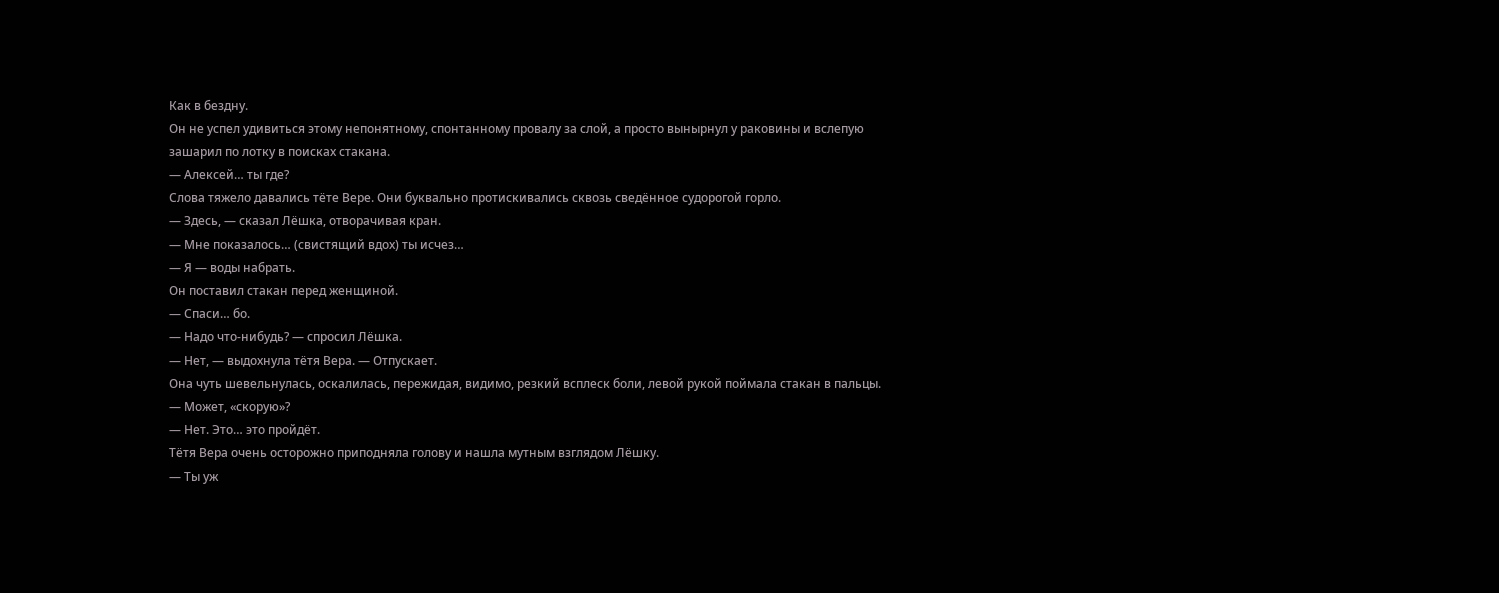Как в бездну.
Он не успел удивиться этому непонятному, спонтанному провалу за слой, а просто вынырнул у раковины и вслепую зашарил по лотку в поисках стакана.
— Алексей… ты где?
Слова тяжело давались тёте Вере. Они буквально протискивались сквозь сведённое судорогой горло.
— Здесь, — сказал Лёшка, отворачивая кран.
— Мне показалось… (свистящий вдох) ты исчез…
— Я — воды набрать.
Он поставил стакан перед женщиной.
— Спаси… бо.
— Надо что-нибудь? — спросил Лёшка.
— Нет, — выдохнула тётя Вера. — Отпускает.
Она чуть шевельнулась, оскалилась, пережидая, видимо, резкий всплеск боли, левой рукой поймала стакан в пальцы.
— Может, «скорую»?
— Нет. Это… это пройдёт.
Тётя Вера очень осторожно приподняла голову и нашла мутным взглядом Лёшку.
— Ты уж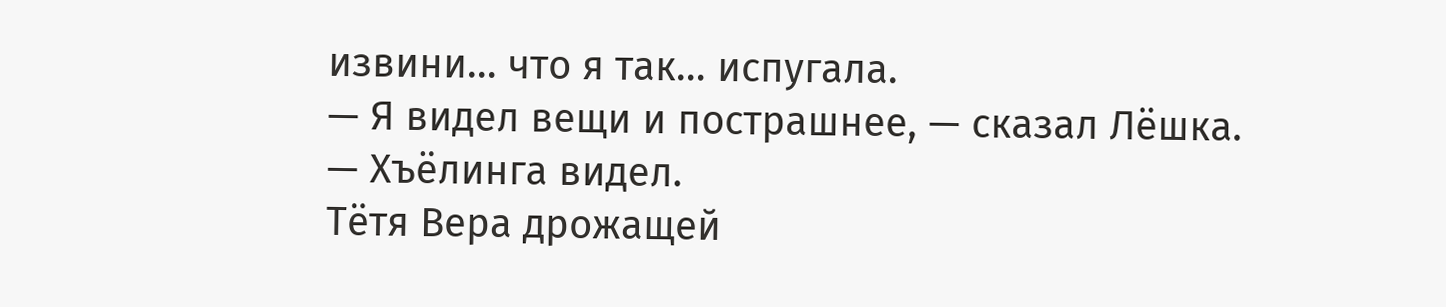извини… что я так… испугала.
— Я видел вещи и пострашнее, — сказал Лёшка. — Хъёлинга видел.
Тётя Вера дрожащей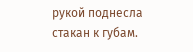рукой поднесла стакан к губам.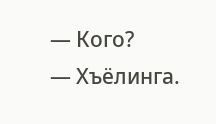— Кого?
— Хъёлинга.